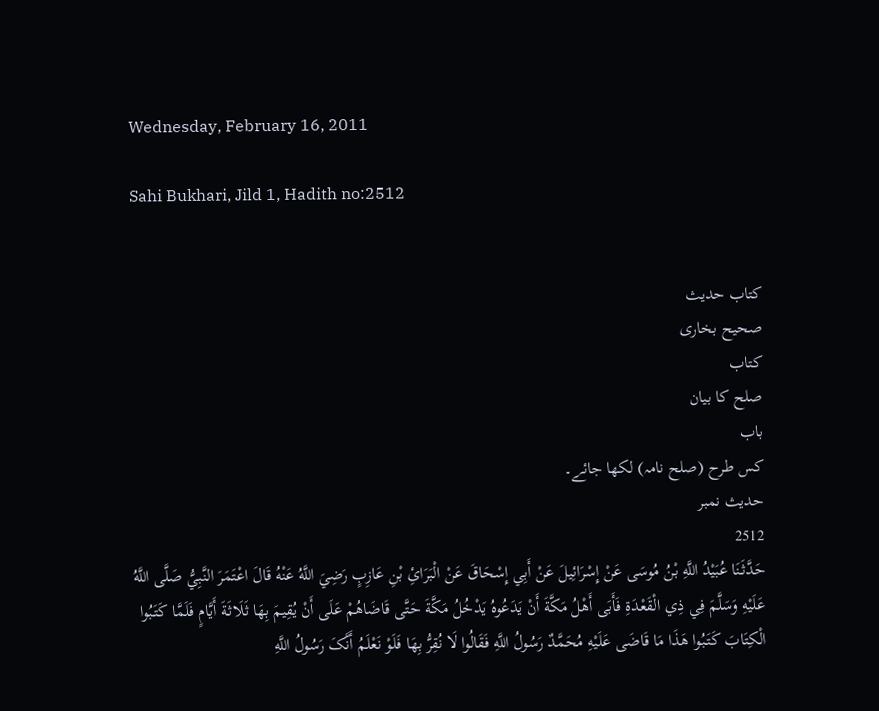Wednesday, February 16, 2011

Sahi Bukhari, Jild 1, Hadith no:2512


کتاب حدیث
صحیح بخاری
کتاب
صلح کا بیان
باب
کس طرح (صلح نامہ) لکھا جائے۔
حدیث نمبر
2512
حَدَّثَنَا عُبَيْدُ اللَّهِ بْنُ مُوسَی عَنْ إِسْرَائِيلَ عَنْ أَبِي إِسْحَاقَ عَنْ الْبَرَائِ بْنِ عَازِبٍ رَضِيَ اللَّهُ عَنْهُ قَالَ اعْتَمَرَ النَّبِيُّ صَلَّی اللَّهُ عَلَيْهِ وَسَلَّمَ فِي ذِي الْقَعْدَةِ فَأَبَی أَهْلُ مَکَّةَ أَنْ يَدَعُوهُ يَدْخُلُ مَکَّةَ حَتَّی قَاضَاهُمْ عَلَی أَنْ يُقِيمَ بِهَا ثَلَاثَةَ أَيَّامٍ فَلَمَّا کَتَبُوا الْکِتَابَ کَتَبُوا هَذَا مَا قَاضَی عَلَيْهِ مُحَمَّدٌ رَسُولُ اللَّهِ فَقَالُوا لَا نُقِرُّ بِهَا فَلَوْ نَعْلَمُ أَنَّکَ رَسُولُ اللَّهِ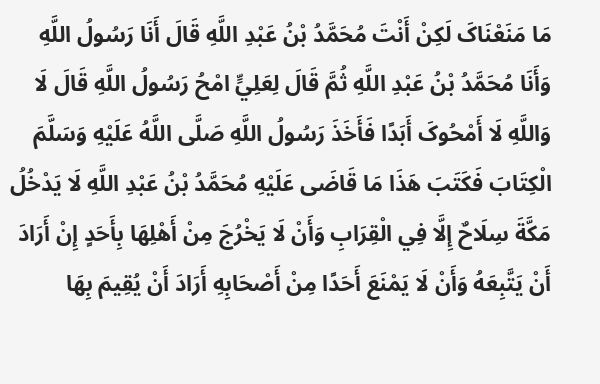مَا مَنَعْنَاکَ لَکِنْ أَنْتَ مُحَمَّدُ بْنُ عَبْدِ اللَّهِ قَالَ أَنَا رَسُولُ اللَّهِ وَأَنَا مُحَمَّدُ بْنُ عَبْدِ اللَّهِ ثُمَّ قَالَ لِعَلِيٍّ امْحُ رَسُولُ اللَّهِ قَالَ لَا وَاللَّهِ لَا أَمْحُوکَ أَبَدًا فَأَخَذَ رَسُولُ اللَّهِ صَلَّی اللَّهُ عَلَيْهِ وَسَلَّمَ الْکِتَابَ فَکَتَبَ هَذَا مَا قَاضَی عَلَيْهِ مُحَمَّدُ بْنُ عَبْدِ اللَّهِ لَا يَدْخُلُ مَکَّةَ سِلَاحٌ إِلَّا فِي الْقِرَابِ وَأَنْ لَا يَخْرُجَ مِنْ أَهْلِهَا بِأَحَدٍ إِنْ أَرَادَ أَنْ يَتَّبِعَهُ وَأَنْ لَا يَمْنَعَ أَحَدًا مِنْ أَصْحَابِهِ أَرَادَ أَنْ يُقِيمَ بِهَا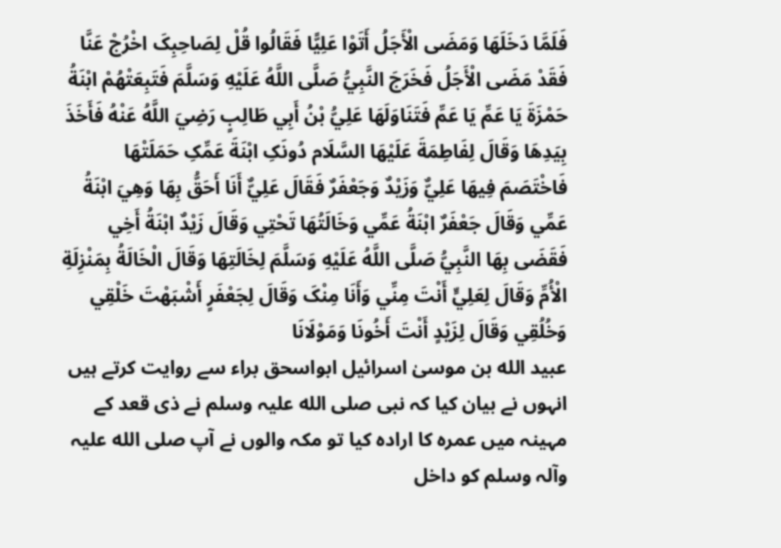فَلَمَّا دَخَلَهَا وَمَضَی الْأَجَلُ أَتَوْا عَلِيًّا فَقَالُوا قُلْ لِصَاحِبِکَ اخْرُجْ عَنَّا فَقَدْ مَضَی الْأَجَلُ فَخَرَجَ النَّبِيُّ صَلَّی اللَّهُ عَلَيْهِ وَسَلَّمَ فَتَبِعَتْهُمْ ابْنَةُ حَمْزَةَ يَا عَمِّ يَا عَمِّ فَتَنَاوَلَهَا عَلِيُّ بْنُ أَبِي طَالِبٍ رَضِيَ اللَّهُ عَنْهُ فَأَخَذَ بِيَدِهَا وَقَالَ لِفَاطِمَةَ عَلَيْهَا السَّلَام دُونَکِ ابْنَةَ عَمِّکِ حَمَلَتْهَا فَاخْتَصَمَ فِيهَا عَلِيٌّ وَزَيْدٌ وَجَعْفَرٌ فَقَالَ عَلِيٌّ أَنَا أَحَقُّ بِهَا وَهِيَ ابْنَةُ عَمِّي وَقَالَ جَعْفَرٌ ابْنَةُ عَمِّي وَخَالَتُهَا تَحْتِي وَقَالَ زَيْدٌ ابْنَةُ أَخِي فَقَضَی بِهَا النَّبِيُّ صَلَّی اللَّهُ عَلَيْهِ وَسَلَّمَ لِخَالَتِهَا وَقَالَ الْخَالَةُ بِمَنْزِلَةِ الْأُمِّ وَقَالَ لِعَلِيٍّ أَنْتَ مِنِّي وَأَنَا مِنْکَ وَقَالَ لِجَعْفَرٍ أَشْبَهْتَ خَلْقِي وَخُلُقِي وَقَالَ لِزَيْدٍ أَنْتَ أَخُونَا وَمَوْلَانَا
عبید الله بن موسیٰ اسرائیل ابواسحق براء سے روایت کرتے ہیں انہوں نے بیان کیا کہ نبی صلی الله علیہ وسلم نے ذی قعد کے مہینہ میں عمرہ کا ارادہ کیا تو مکہ والوں نے آپ صلی الله علیہ وآلہ وسلم کو داخل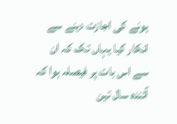ہونے کی اجازت دینے سے انکار کیا یہاں تک کہ ان سے اس بات پر فیصلہ ہوا کہ آئندہ سال تین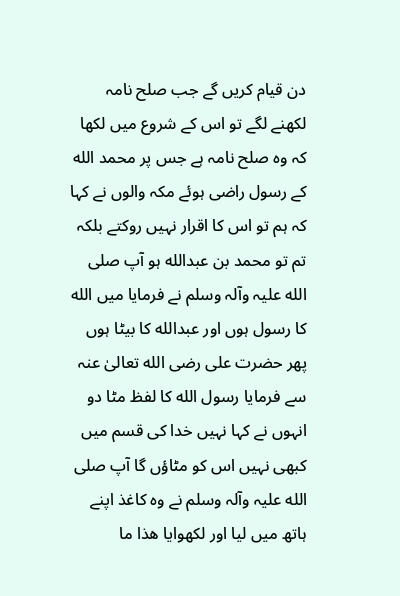دن قیام کریں گے جب صلح نامہ لکھنے لگے تو اس کے شروع میں لکھا کہ وہ صلح نامہ ہے جس پر محمد الله کے رسول راضی ہوئے مکہ والوں نے کہا کہ ہم تو اس کا اقرار نہیں روکتے بلکہ تم تو محمد بن عبدالله ہو آپ صلی الله علیہ وآلہ وسلم نے فرمایا میں الله کا رسول ہوں اور عبدالله کا بیٹا ہوں پھر حضرت علی رضی الله تعالیٰ عنہ سے فرمایا رسول الله کا لفظ مٹا دو انہوں نے کہا نہیں خدا کی قسم میں کبھی نہیں اس کو مٹاؤں گا آپ صلی الله علیہ وآلہ وسلم نے وہ کاغذ اپنے ہاتھ میں لیا اور لکھوایا ھذا ما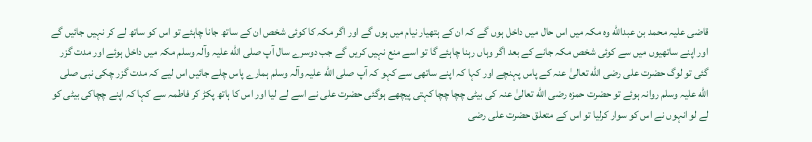قاضی علیہ محمد بن عبدالله وہ مکہ میں اس حال میں داخل ہوں گے کہ ان کے ہتھیار نیام میں ہوں گے اور اگر مکہ کا کوئی شخص ان کے ساتھ جانا چاہئے تو اس کو ساتھ لے کر نہیں جائیں گے اور اپنے ساتھیوں میں سے کوئی شخص مکہ جانے کے بعد اگر وہاں رہنا چاہئے گا تو اسے منع نہیں کریں گے جب دوسرے سال آپ صلی الله علیہ وآلہ وسلم مکہ میں داخل ہوئے اور مدت گزر گئی تو لوگ حضرت علی رضی الله تعالیٰ عنہ کے پاس پہنچے اور کہا کہ اپنے ساتھی سے کہو کہ آپ صلی الله علیہ وآلہ وسلم ہمارے پاس چلے جائیں اس لیے کہ مدت گزر چکی نبی صلی الله علیہ وسلم روانہ ہوئے تو حضرت حمزہ رضی الله تعالیٰ عنہ کی بیٹی چچا چچا کہتی پیچھے ہوگئی حضرت علی نے اسے لے لیا اور اس کا ہاتھ پکڑ کر فاطمہ سے کہا کہ اپنے چچاکی بیٹی کو لے لو انہوں نے اس کو سوار کرلیا تو اس کے متعلق حضرت علی رضی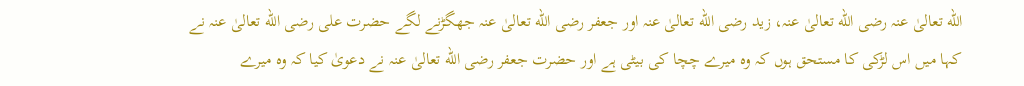الله تعالیٰ عنہ رضی الله تعالیٰ عنہ، زید رضی الله تعالیٰ عنہ اور جعفر رضی الله تعالیٰ عنہ جھگڑنے لگے حضرت علی رضی الله تعالیٰ عنہ نے کہا میں اس لڑکی کا مستحق ہوں کہ وہ میرے چچا کی بیٹی ہے اور حضرت جعفر رضی الله تعالیٰ عنہ نے دعویٰ کیا کہ وہ میرے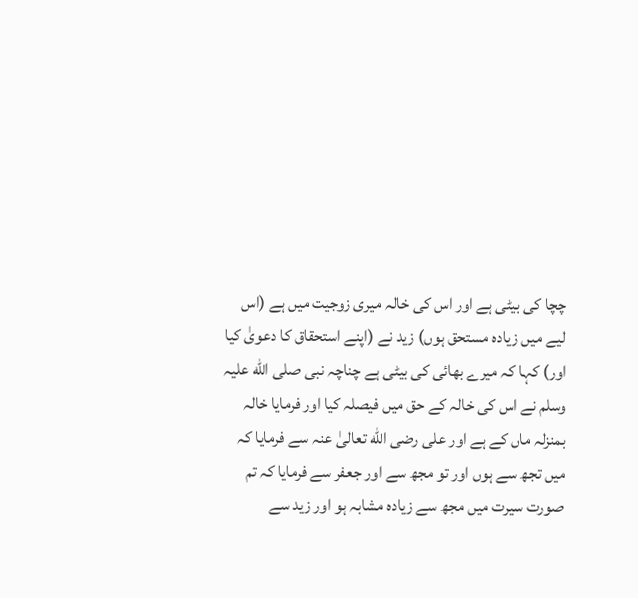چچا کی بیٹی ہے اور اس کی خالہ میری زوجیت میں ہے (اس لیے میں زیادہ مستحق ہوں) زید نے (اپنے استحقاق کا دعویٰ کیا اور) کہا کہ میرے بھائی کی بیٹی ہے چناچہ نبی صلی الله علیہ وسلم نے اس کی خالہ کے حق میں فیصلہ کیا اور فرمایا خالہ بمنزلہ ماں کے ہے اور علی رضی الله تعالیٰ عنہ سے فرمایا کہ میں تجھ سے ہوں اور تو مجھ سے اور جعفر سے فرمایا کہ تم صورت سیرت میں مجھ سے زیادہ مشابہ ہو اور زید سے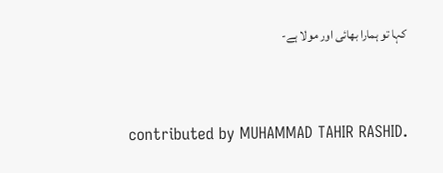کہا تو ہمارا بھائی اور مولا ہے-



contributed by MUHAMMAD TAHIR RASHID.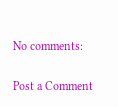No comments:

Post a Comment